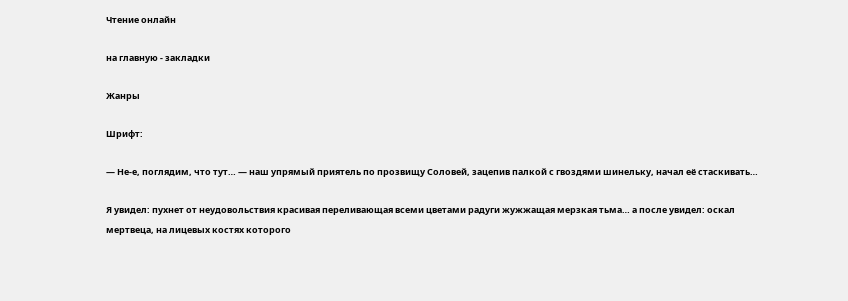Чтение онлайн

на главную - закладки

Жанры

Шрифт:

— Не-е, поглядим, что тут… — наш упрямый приятель по прозвищу Соловей, зацепив палкой с гвоздями шинельку, начал её стаскивать…

Я увидел: пухнет от неудовольствия красивая переливающая всеми цветами радуги жужжащая мерзкая тьма… а после увидел: оскал мертвеца, на лицевых костях которого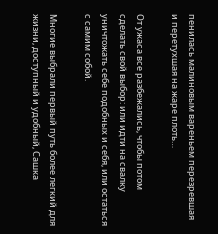пенилась малиновым вареньем перезревшая и перетухшая на жаре плоть…

От ужаса все разбежались, чтобы потом сделать свой выбор: или идти на свалку уничтожать себе подобных и себя, или остаться с самим собой.

Многие выбрали первый путь более легкий для жизни, доступный и удобный, Сашка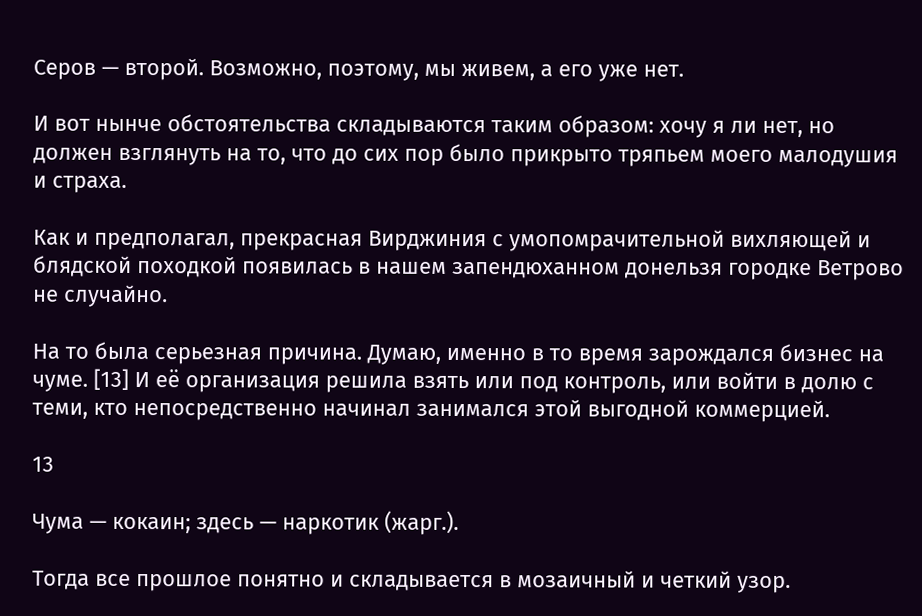Серов — второй. Возможно, поэтому, мы живем, а его уже нет.

И вот нынче обстоятельства складываются таким образом: хочу я ли нет, но должен взглянуть на то, что до сих пор было прикрыто тряпьем моего малодушия и страха.

Как и предполагал, прекрасная Вирджиния с умопомрачительной вихляющей и блядской походкой появилась в нашем запендюханном донельзя городке Ветрово не случайно.

На то была серьезная причина. Думаю, именно в то время зарождался бизнес на чуме. [13] И её организация решила взять или под контроль, или войти в долю с теми, кто непосредственно начинал занимался этой выгодной коммерцией.

13

Чума — кокаин; здесь — наркотик (жарг.).

Тогда все прошлое понятно и складывается в мозаичный и четкий узор.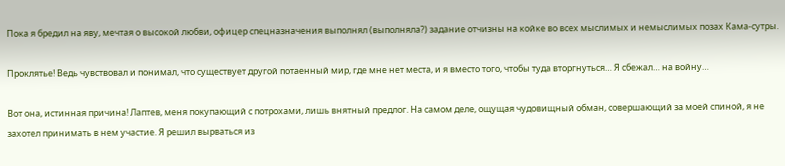Пока я бредил на яву, мечтая о высокой любви, офицер спецназначения выполнял (выполняла?) задание отчизны на койке во всех мыслимых и немыслимых позах Кама-сутры.

Проклятье! Ведь чувствовал и понимал, что существует другой потаенный мир, где мне нет места, и я вместо того, чтобы туда вторгнуться… Я сбежал… на войну…

Вот она, истинная причина! Лаптев, меня покупающий с потрохами, лишь внятный предлог. На самом деле, ощущая чудовищный обман, совершающий за моей спиной, я не захотел принимать в нем участие. Я решил вырваться из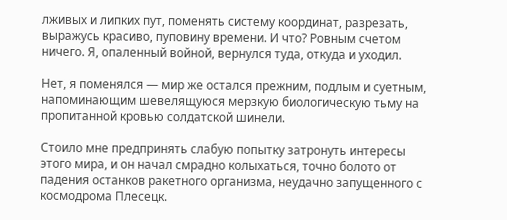лживых и липких пут, поменять систему координат, разрезать, выражусь красиво, пуповину времени. И что? Ровным счетом ничего. Я, опаленный войной, вернулся туда, откуда и уходил.

Нет, я поменялся — мир же остался прежним, подлым и суетным, напоминающим шевелящуюся мерзкую биологическую тьму на пропитанной кровью солдатской шинели.

Стоило мне предпринять слабую попытку затронуть интересы этого мира, и он начал смрадно колыхаться, точно болото от падения останков ракетного организма, неудачно запущенного с космодрома Плесецк.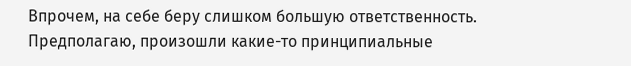Впрочем, на себе беру слишком большую ответственность. Предполагаю, произошли какие-то принципиальные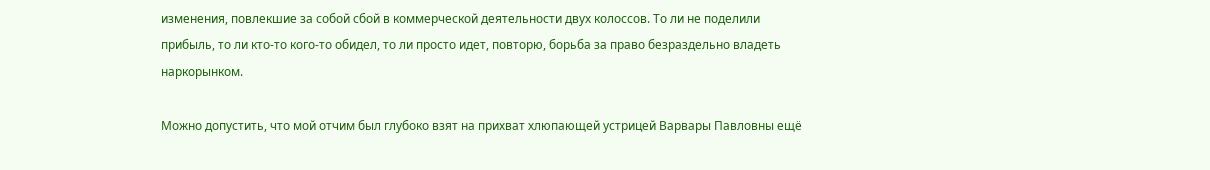изменения, повлекшие за собой сбой в коммерческой деятельности двух колоссов. То ли не поделили прибыль, то ли кто-то кого-то обидел, то ли просто идет, повторю, борьба за право безраздельно владеть наркорынком.

Можно допустить, что мой отчим был глубоко взят на прихват хлюпающей устрицей Варвары Павловны ещё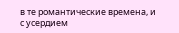в те романтические времена, и с усердием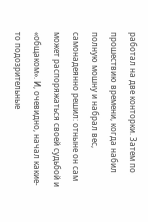работал на две конторки. Затем по прошествию времени, когда набил полную мошну и набрал вес, самонадеянно решил: отныне он сам может распоряжаться своей судьбой и «общаком». И, очевидно, начал какие-то подозрительные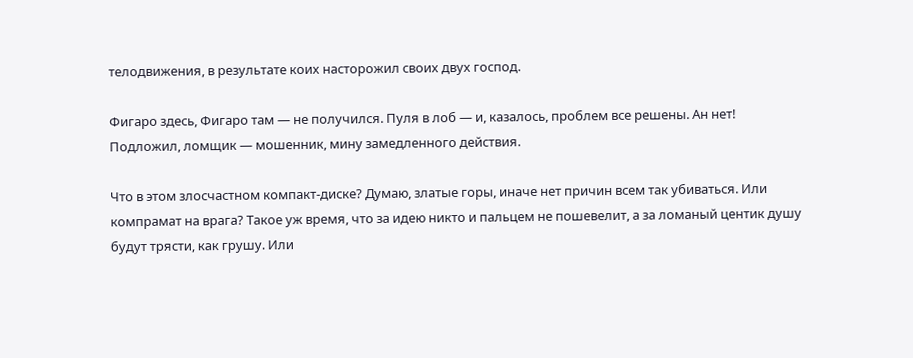телодвижения, в результате коих насторожил своих двух господ.

Фигаро здесь, Фигаро там — не получился. Пуля в лоб — и, казалось, проблем все решены. Ан нет! Подложил, ломщик — мошенник, мину замедленного действия.

Что в этом злосчастном компакт-диске? Думаю, златые горы, иначе нет причин всем так убиваться. Или компрамат на врага? Такое уж время, что за идею никто и пальцем не пошевелит, а за ломаный центик душу будут трясти, как грушу. Или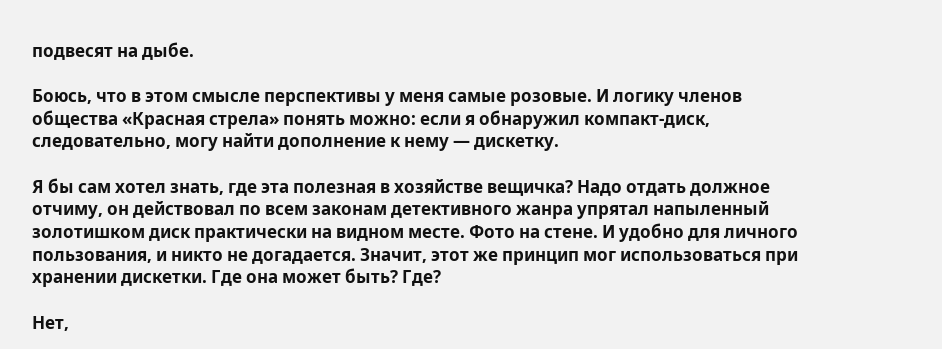подвесят на дыбе.

Боюсь, что в этом смысле перспективы у меня самые розовые. И логику членов общества «Красная стрела» понять можно: если я обнаружил компакт-диск, следовательно, могу найти дополнение к нему — дискетку.

Я бы сам хотел знать, где эта полезная в хозяйстве вещичка? Надо отдать должное отчиму, он действовал по всем законам детективного жанра упрятал напыленный золотишком диск практически на видном месте. Фото на стене. И удобно для личного пользования, и никто не догадается. Значит, этот же принцип мог использоваться при хранении дискетки. Где она может быть? Где?

Нет,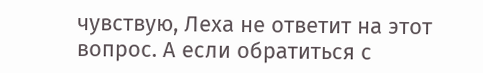чувствую, Леха не ответит на этот вопрос. А если обратиться с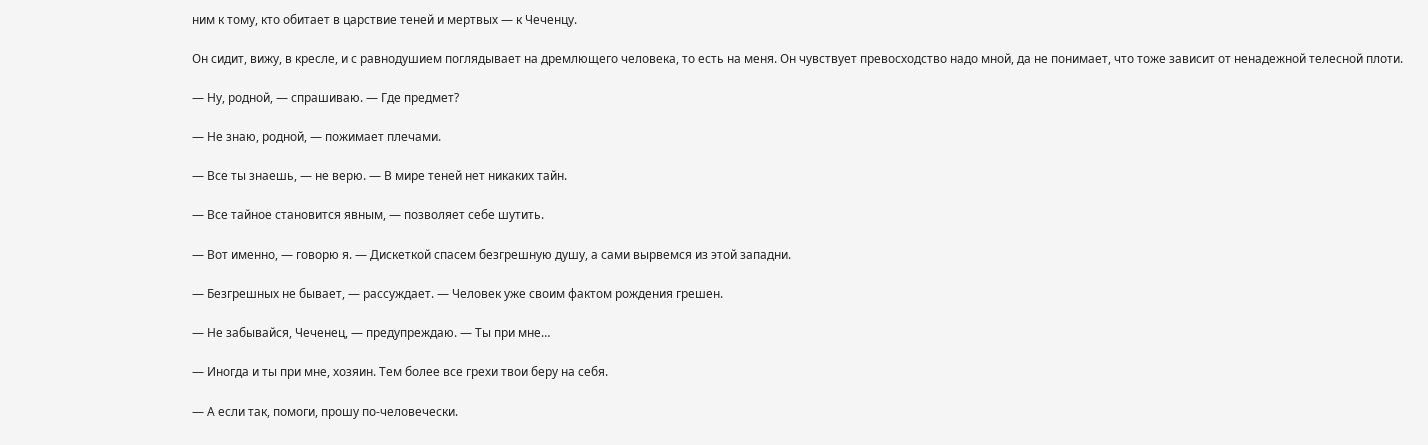ним к тому, кто обитает в царствие теней и мертвых — к Чеченцу.

Он сидит, вижу, в кресле, и с равнодушием поглядывает на дремлющего человека, то есть на меня. Он чувствует превосходство надо мной, да не понимает, что тоже зависит от ненадежной телесной плоти.

— Ну, родной, — спрашиваю. — Где предмет?

— Не знаю, родной, — пожимает плечами.

— Все ты знаешь, — не верю. — В мире теней нет никаких тайн.

— Все тайное становится явным, — позволяет себе шутить.

— Вот именно, — говорю я. — Дискеткой спасем безгрешную душу, а сами вырвемся из этой западни.

— Безгрешных не бывает, — рассуждает. — Человек уже своим фактом рождения грешен.

— Не забывайся, Чеченец, — предупреждаю. — Ты при мне…

— Иногда и ты при мне, хозяин. Тем более все грехи твои беру на себя.

— А если так, помоги, прошу по-человечески.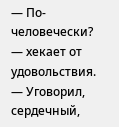— По-человечески? — хекает от удовольствия. — Уговорил, сердечный,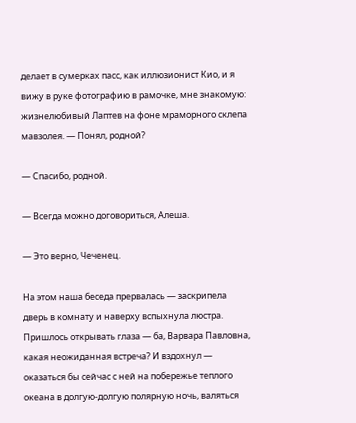делает в сумерках пасс, как иллюзионист Кио, и я вижу в руке фотографию в рамочке, мне знакомую: жизнелюбивый Лаптев на фоне мраморного склепа мавзолея. — Понял, родной?

— Спасибо, родной.

— Всегда можно договориться, Алеша.

— Это верно, Чеченец.

На этом наша беседа прервалась — заскрипела дверь в комнату и наверху вспыхнула люстра. Пришлось открывать глаза — ба, Варвара Павловна, какая неожиданная встреча? И вздохнул — оказаться бы сейчас с ней на побережье теплого океана в долгую-долгую полярную ночь, валяться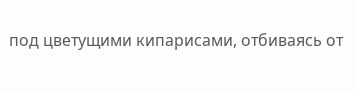под цветущими кипарисами, отбиваясь от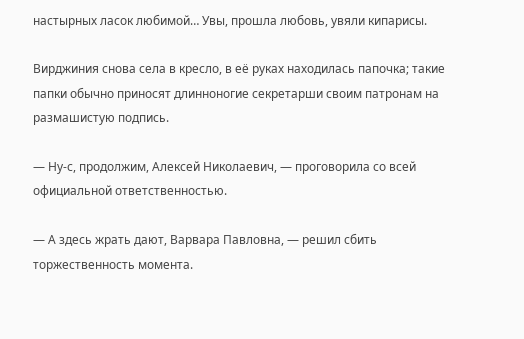настырных ласок любимой… Увы, прошла любовь, увяли кипарисы.

Вирджиния снова села в кресло, в её руках находилась папочка; такие папки обычно приносят длинноногие секретарши своим патронам на размашистую подпись.

— Ну-с, продолжим, Алексей Николаевич, — проговорила со всей официальной ответственностью.

— А здесь жрать дают, Варвара Павловна, — решил сбить торжественность момента.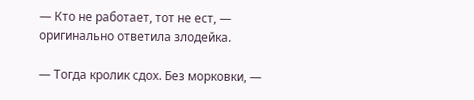— Кто не работает, тот не ест, — оригинально ответила злодейка.

— Тогда кролик сдох. Без морковки, —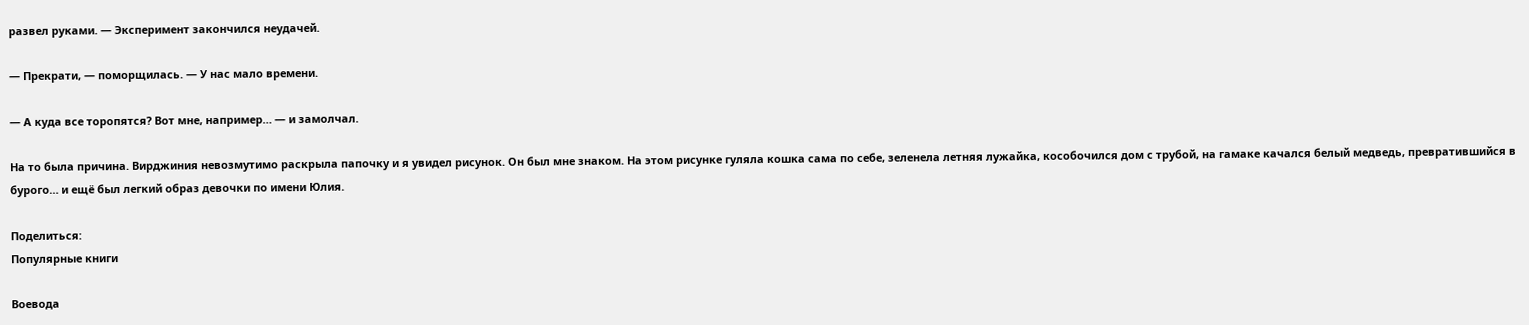развел руками. — Эксперимент закончился неудачей.

— Прекрати, — поморщилась. — У нас мало времени.

— А куда все торопятся? Вот мне, например… — и замолчал.

На то была причина. Вирджиния невозмутимо раскрыла папочку и я увидел рисунок. Он был мне знаком. На этом рисунке гуляла кошка сама по себе, зеленела летняя лужайка, кособочился дом с трубой, на гамаке качался белый медведь, превратившийся в бурого… и ещё был легкий образ девочки по имени Юлия.

Поделиться:
Популярные книги

Воевода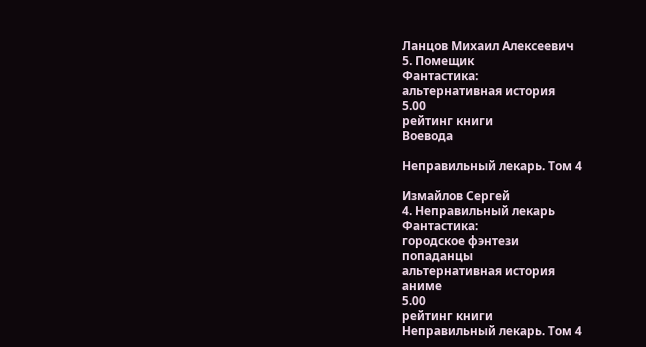Ланцов Михаил Алексеевич
5. Помещик
Фантастика:
альтернативная история
5.00
рейтинг книги
Воевода

Неправильный лекарь. Том 4

Измайлов Сергей
4. Неправильный лекарь
Фантастика:
городское фэнтези
попаданцы
альтернативная история
аниме
5.00
рейтинг книги
Неправильный лекарь. Том 4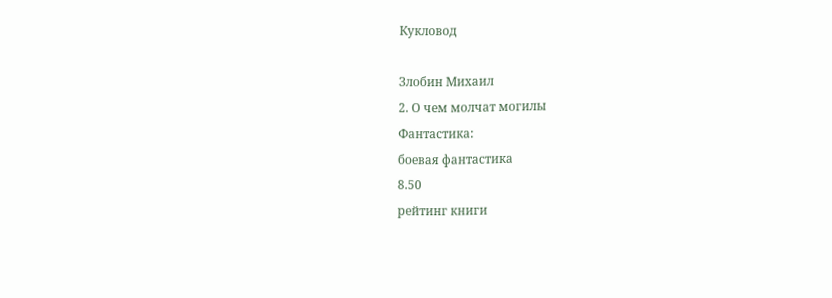Кукловод

Злобин Михаил
2. О чем молчат могилы
Фантастика:
боевая фантастика
8.50
рейтинг книги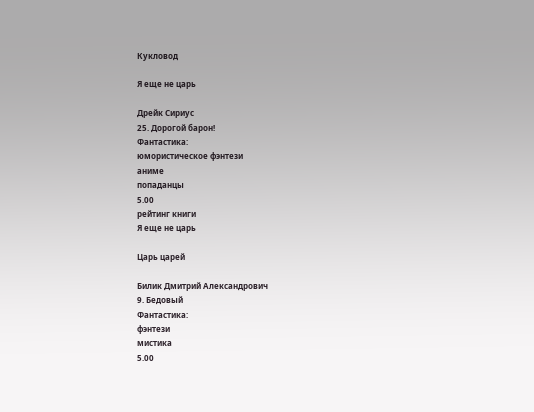Кукловод

Я еще не царь

Дрейк Сириус
25. Дорогой барон!
Фантастика:
юмористическое фэнтези
аниме
попаданцы
5.00
рейтинг книги
Я еще не царь

Царь царей

Билик Дмитрий Александрович
9. Бедовый
Фантастика:
фэнтези
мистика
5.00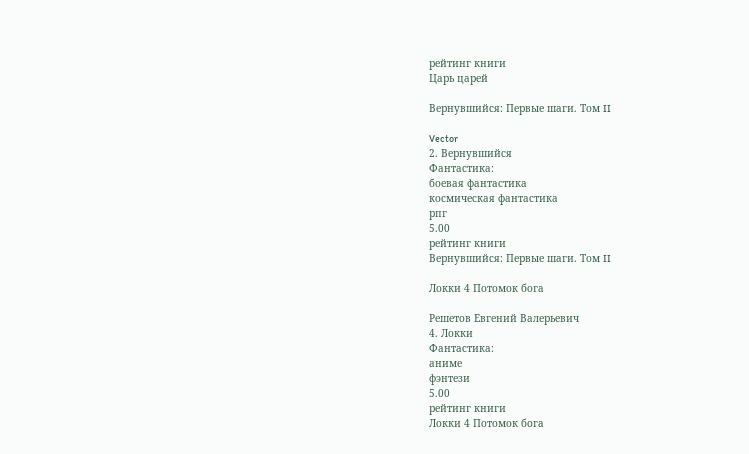рейтинг книги
Царь царей

Вернувшийся: Первые шаги. Том II

Vector
2. Вернувшийся
Фантастика:
боевая фантастика
космическая фантастика
рпг
5.00
рейтинг книги
Вернувшийся: Первые шаги. Том II

Локки 4 Потомок бога

Решетов Евгений Валерьевич
4. Локки
Фантастика:
аниме
фэнтези
5.00
рейтинг книги
Локки 4 Потомок бога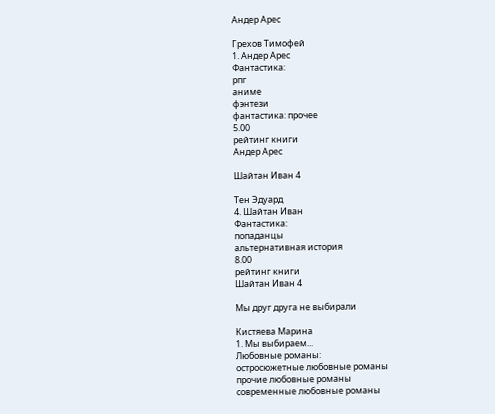Андер Арес

Грехов Тимофей
1. Андер Арес
Фантастика:
рпг
аниме
фэнтези
фантастика: прочее
5.00
рейтинг книги
Андер Арес

Шайтан Иван 4

Тен Эдуард
4. Шайтан Иван
Фантастика:
попаданцы
альтернативная история
8.00
рейтинг книги
Шайтан Иван 4

Мы друг друга не выбирали

Кистяева Марина
1. Мы выбираем...
Любовные романы:
остросюжетные любовные романы
прочие любовные романы
современные любовные романы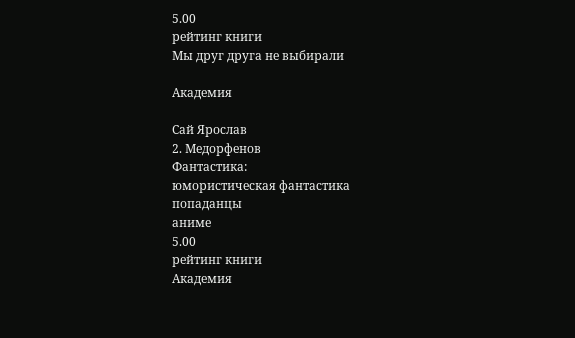5.00
рейтинг книги
Мы друг друга не выбирали

Академия

Сай Ярослав
2. Медорфенов
Фантастика:
юмористическая фантастика
попаданцы
аниме
5.00
рейтинг книги
Академия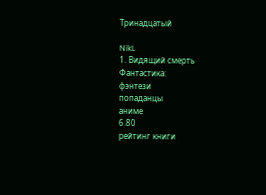Тринадцатый

NikL
1. Видящий смерть
Фантастика:
фэнтези
попаданцы
аниме
6.80
рейтинг книги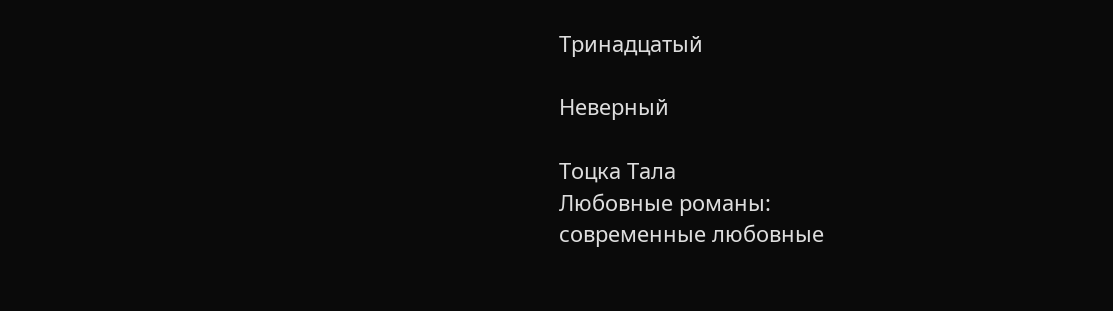Тринадцатый

Неверный

Тоцка Тала
Любовные романы:
современные любовные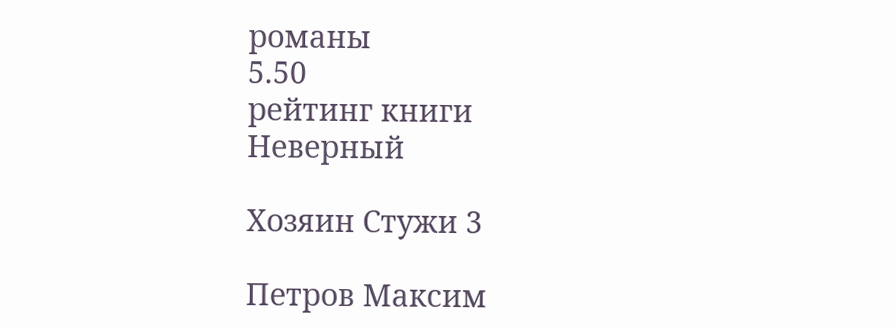романы
5.50
рейтинг книги
Неверный

Хозяин Стужи 3

Петров Максим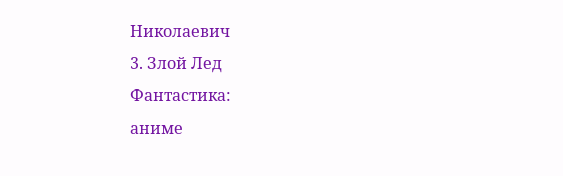Николаевич
3. Злой Лед
Фантастика:
аниме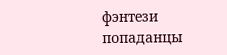фэнтези
попаданцы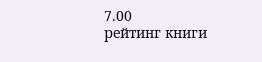7.00
рейтинг книги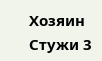Хозяин Стужи 3